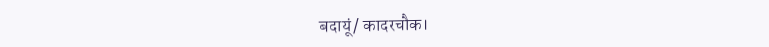बदायूं/ कादरचौक।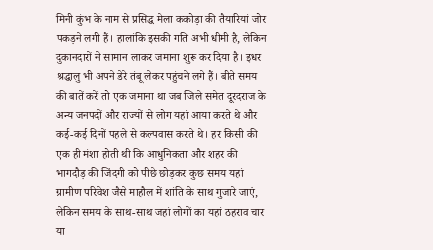मिनी कुंभ के नाम से प्रसिद्ध मेला ककोड़ा की तैयारियां जोर पकड़ने लगी हैं। हालांकि इसकी गति अभी धीमी है, लेकिन दुकानदारों ने सामान लाकर जमाना शुरू कर दिया है। इधर श्रद्धालु भी अपने डेरे तंबू लेकर पहुंचने लगे हैं। बीते समय की बातें करें तो एक जमाना था जब जिले समेत दूरदराज के अन्य जनपदों और राज्यों से लोग यहां आया करते थे और कई-कई दिनों पहले से कल्पवास करते थे। हर किसी की एक ही मंशा होती थी कि आधुनिकता और शहर की भागदौड़ की जिंदगी को पीछे छोड़कर कुछ समय यहां ग्रामीण परिवेश जैसे माहौल में शांति के साथ गुजारे जाएं, लेकिन समय के साथ-साथ जहां लोगों का यहां ठहराव चार या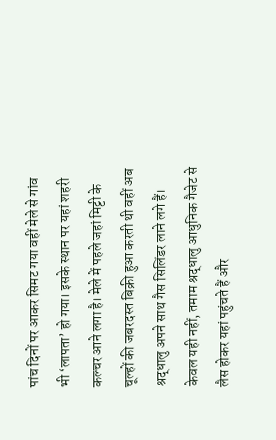पांच दिनों पर आकर सिमट गया वहीं मेले से गांव भी ‘लापता’ हो गया। इसके स्थान पर यहां शहरी कल्चर आने लगा है। मेले में पहले जहां मिट्टी के चूल्हों की जबरदस्त बिक्री हुआ करती थी वहीं अब श्रद्धालु अपने साथ गैस सिलिंडर लाने लगे हैं। केवल यही नहीं, तमाम श्रद्धालु आधुनिक गैजेट से लैस होकर यहां पहुंचते हैं और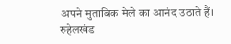अपने मुताबिक मेले का आनंद उठाते हैं।
रुहेलखंड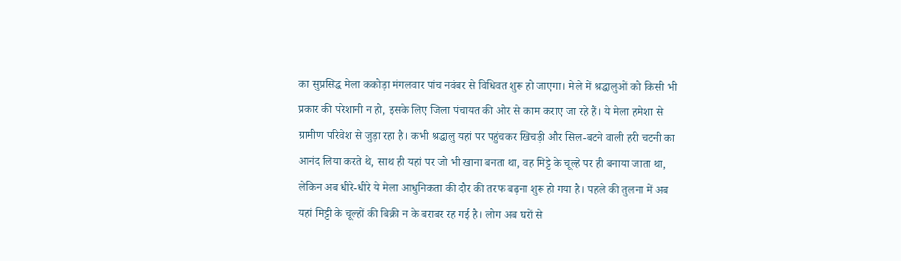का सुप्रसिद्ध मेला ककोड़ा मंगलवार पांच नवंबर से विधिवत शुरू हो जाएगा। मेले में श्रद्धालुओं को किसी भी प्रकार की परेशानी न हो, इसके लिए जिला पंचायत की ओर से काम कराए जा रहे हैं। ये मेला हमेशा से ग्रामीण परिवेश से जुड़ा रहा है। कभी श्रद्धालु यहां पर पहुंचकर खिचड़ी और सिल-बटने वाली हरी चटनी का आनंद लिया करते थे, साथ ही यहां पर जो भी खाना बनता था, वह मिट्टे के चूल्हे पर ही बनाया जाता था, लेकिन अब धीरे-धीरे ये मेला आधुनिकता की दौर की तरफ बढ़ना शुरू हो गया है। पहले की तुलना में अब यहां मिट्टी के चूल्हों की बिक्री न के बराबर रह गई है। लोग अब घरों से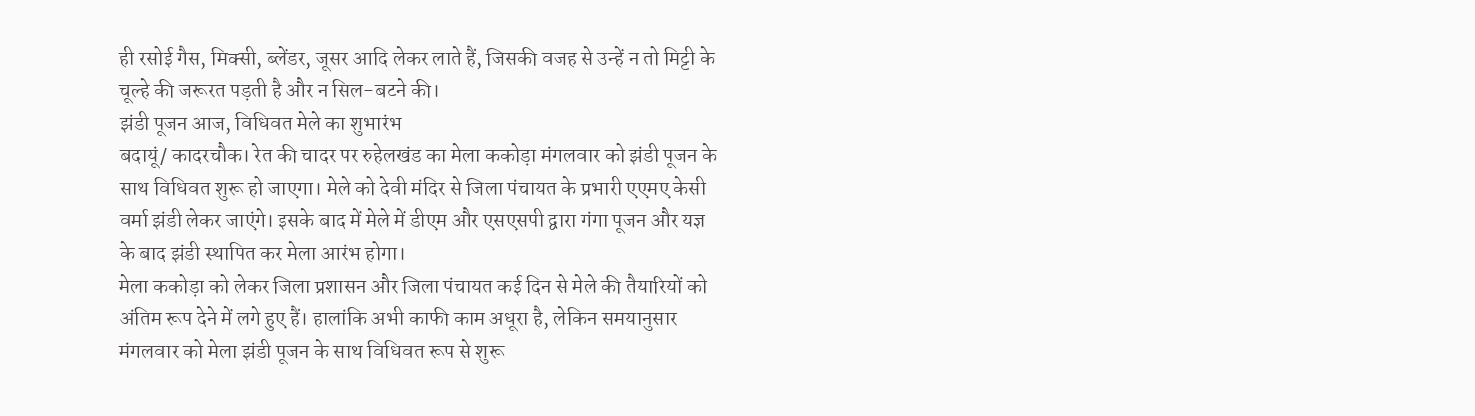ही रसोई गैस, मिक्सी, ब्लेंडर, जूसर आदि लेकर लाते हैं, जिसकी वजह से उन्हें न तो मिट्टी के चूल्हे की जरूरत पड़ती है और न सिल-बटने की।
झंडी पूजन आज, विधिवत मेले का शुभारंभ
बदायूं/ कादरचौक। रेत की चादर पर रुहेलखंड का मेला ककोड़ा मंगलवार को झंडी पूजन के साथ विधिवत शुरू हो जाएगा। मेले को देवी मंदिर से जिला पंचायत के प्रभारी एएमए केसी वर्मा झंडी लेकर जाएंगे। इसके बाद में मेले में डीएम और एसएसपी द्वारा गंगा पूजन और यज्ञ के बाद झंडी स्थापित कर मेला आरंभ होगा।
मेला ककोड़ा को लेकर जिला प्रशासन और जिला पंचायत कई दिन से मेले की तैयारियों को अंतिम रूप देने में लगे हुए हैं। हालांकि अभी काफी काम अधूरा है, लेकिन समयानुसार मंगलवार को मेला झंडी पूजन के साथ विधिवत रूप से शुरू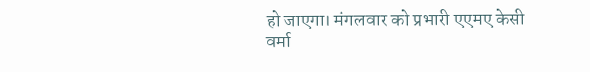हो जाएगा। मंगलवार को प्रभारी एएमए केसी वर्मा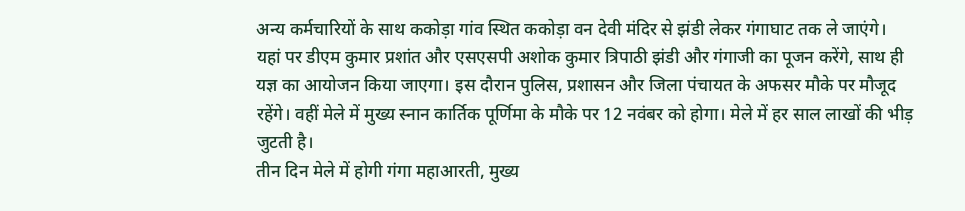अन्य कर्मचारियों के साथ ककोड़ा गांव स्थित ककोड़ा वन देवी मंदिर से झंडी लेकर गंगाघाट तक ले जाएंगे। यहां पर डीएम कुमार प्रशांत और एसएसपी अशोक कुमार त्रिपाठी झंडी और गंगाजी का पूजन करेंगे, साथ ही यज्ञ का आयोजन किया जाएगा। इस दौरान पुलिस, प्रशासन और जिला पंचायत के अफसर मौके पर मौजूद रहेंगे। वहीं मेले में मुख्य स्नान कार्तिक पूर्णिमा के मौके पर 12 नवंबर को होगा। मेले में हर साल लाखों की भीड़ जुटती है।
तीन दिन मेले में होगी गंगा महाआरती, मुख्य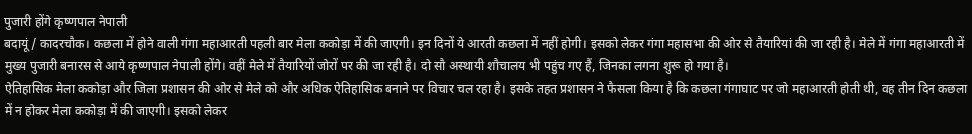पुजारी होंगे कृष्णपाल नेपाली
बदायूं/ कादरचौक। कछला में होने वाली गंगा महाआरती पहली बार मेला ककोड़ा में की जाएगी। इन दिनों ये आरती कछला में नहीं होगी। इसको लेकर गंगा महासभा की ओर से तैयारियां की जा रही है। मेले में गंगा महाआरती में मुख्य पुजारी बनारस से आये कृष्णपाल नेपाली होंगे। वहीं मेले में तैयारियों जोरों पर की जा रही है। दो सौ अस्थायी शौचालय भी पहुंच गए हैं, जिनका लगना शुरू हो गया है।
ऐतिहासिक मेला ककोड़ा और जिला प्रशासन की ओर से मेले को और अधिक ऐतिहासिक बनाने पर विचार चल रहा है। इसके तहत प्रशासन ने फैसला किया है कि कछला गंगाघाट पर जो महाआरती होती थी, वह तीन दिन कछला में न होकर मेला ककोड़ा में की जाएगी। इसको लेकर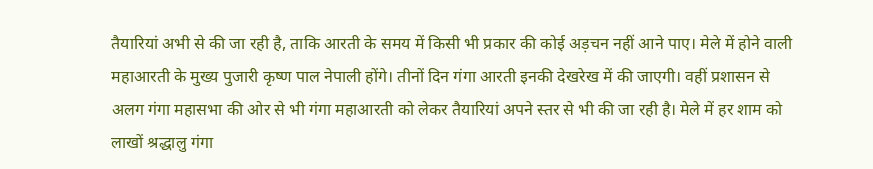तैयारियां अभी से की जा रही है, ताकि आरती के समय में किसी भी प्रकार की कोई अड़चन नहीं आने पाए। मेले में होने वाली महाआरती के मुख्य पुजारी कृष्ण पाल नेपाली होंगे। तीनों दिन गंगा आरती इनकी देखरेख में की जाएगी। वहीं प्रशासन से अलग गंगा महासभा की ओर से भी गंगा महाआरती को लेकर तैयारियां अपने स्तर से भी की जा रही है। मेले में हर शाम को लाखों श्रद्धालु गंगा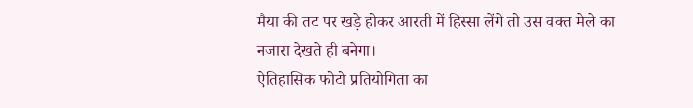मैया की तट पर खड़े होकर आरती में हिस्सा लेंगे तो उस वक्त मेले का नजारा देखते ही बनेगा।
ऐतिहासिक फोटो प्रतियोगिता का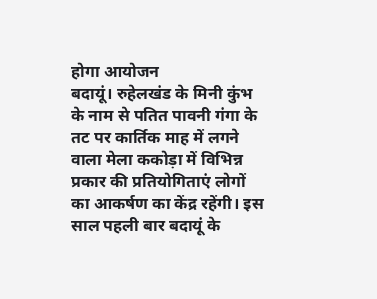होगा आयोजन
बदायूं। रुहेलखंड के मिनी कुंभ के नाम से पतित पावनी गंगा के तट पर कार्तिक माह में लगने वाला मेला ककोड़ा में विभिन्न प्रकार की प्रतियोगिताएं लोगों का आकर्षण का केंद्र रहेंगी। इस साल पहली बार बदायूं के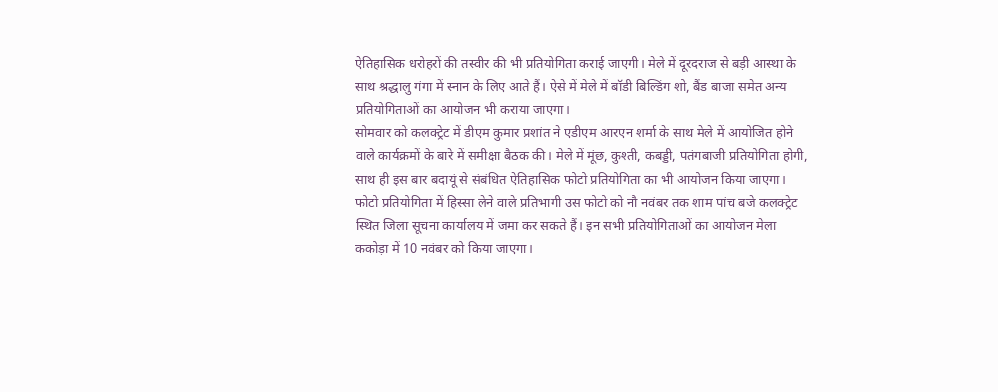ऐतिहासिक धरोहरों की तस्वीर की भी प्रतियोगिता कराई जाएगी। मेले में दूरदराज से बड़ी आस्था के साथ श्रद्धालु गंगा में स्नान के लिए आते हैं। ऐसे में मेले में बॉडी बिल्डिंग शो, बैंड बाजा समेत अन्य प्रतियोगिताओं का आयोजन भी कराया जाएगा।
सोमवार को कलक्ट्रेट में डीएम कुमार प्रशांत ने एडीएम आरएन शर्मा के साथ मेले में आयोजित होने वाले कार्यक्रमों के बारे में समीक्षा बैठक की। मेले में मूंछ, कुश्ती, कबड्डी, पतंगबाजी प्रतियोगिता होगी, साथ ही इस बार बदायूं से संबंधित ऐतिहासिक फोटो प्रतियोगिता का भी आयोजन किया जाएगा। फोटो प्रतियोगिता में हिस्सा लेने वाले प्रतिभागी उस फोटो को नौ नवंबर तक शाम पांच बजे कलक्ट्रेट स्थित जिला सूचना कार्यालय में जमा कर सकते हैं। इन सभी प्रतियोगिताओं का आयोजन मेला ककोड़ा में 10 नवंबर को किया जाएगा।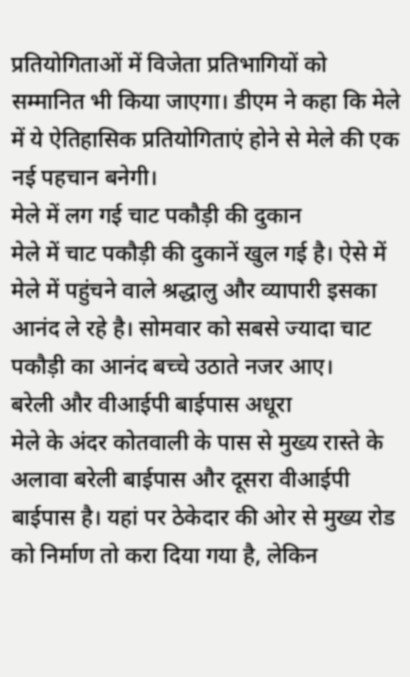प्रतियोगिताओं में विजेता प्रतिभागियों को सम्मानित भी किया जाएगा। डीएम ने कहा कि मेले में ये ऐतिहासिक प्रतियोगिताएं होने से मेले की एक नई पहचान बनेगी।
मेले में लग गई चाट पकौड़ी की दुकान
मेले में चाट पकौड़ी की दुकानें खुल गई है। ऐसे में मेले में पहुंचने वाले श्रद्धालु और व्यापारी इसका आनंद ले रहे है। सोमवार को सबसे ज्यादा चाट पकौड़ी का आनंद बच्चे उठाते नजर आए।
बरेली और वीआईपी बाईपास अधूरा
मेले के अंदर कोतवाली के पास से मुख्य रास्ते के अलावा बरेली बाईपास और दूसरा वीआईपी बाईपास है। यहां पर ठेकेदार की ओर से मुख्य रोड को निर्माण तो करा दिया गया है, लेकिन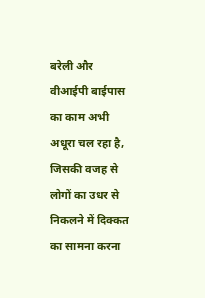बरेली और वीआईपी बाईपास का काम अभी अधूरा चल रहा है, जिसकी वजह से लोगों का उधर से निकलने में दिक्कत का सामना करना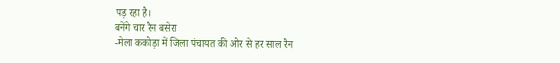पड़ रहा है।
बनेंगे चार रैन बसेरा
-मेला ककोड़ा में जिला पंचायत की ओर से हर साल रैन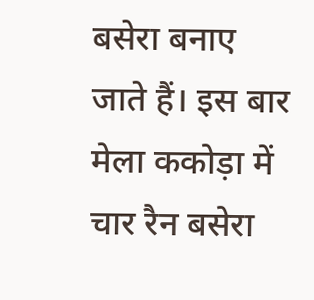बसेरा बनाए जाते हैं। इस बार मेला ककोड़ा में चार रैन बसेरा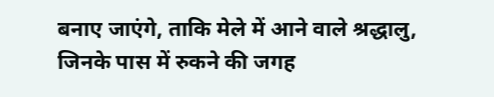बनाए जाएंगे, ताकि मेले में आने वाले श्रद्धालु, जिनके पास में रुकने की जगह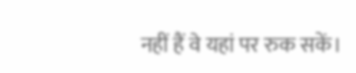नहीं हैं वे यहां पर रुक सकें।